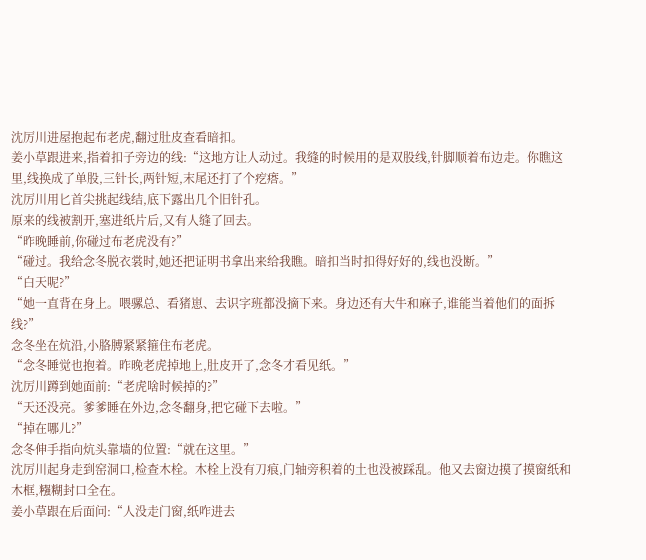沈厉川进屋抱起布老虎,翻过肚皮查看暗扣。
姜小草跟进来,指着扣子旁边的线:“这地方让人动过。我缝的时候用的是双股线,针脚顺着布边走。你瞧这里,线换成了单股,三针长,两针短,末尾还打了个疙瘩。”
沈厉川用匕首尖挑起线结,底下露出几个旧针孔。
原来的线被割开,塞进纸片后,又有人缝了回去。
“昨晚睡前,你碰过布老虎没有?”
“碰过。我给念冬脱衣裳时,她还把证明书拿出来给我瞧。暗扣当时扣得好好的,线也没断。”
“白天呢?”
“她一直背在身上。喂骡总、看猪崽、去识字班都没摘下来。身边还有大牛和麻子,谁能当着他们的面拆线?”
念冬坐在炕沿,小胳膊紧紧箍住布老虎。
“念冬睡觉也抱着。昨晚老虎掉地上,肚皮开了,念冬才看见纸。”
沈厉川蹲到她面前:“老虎啥时候掉的?”
“天还没亮。爹爹睡在外边,念冬翻身,把它碰下去啦。”
“掉在哪儿?”
念冬伸手指向炕头靠墙的位置:“就在这里。”
沈厉川起身走到窑洞口,检查木栓。木栓上没有刀痕,门轴旁积着的土也没被踩乱。他又去窗边摸了摸窗纸和木框,糨糊封口全在。
姜小草跟在后面问:“人没走门窗,纸咋进去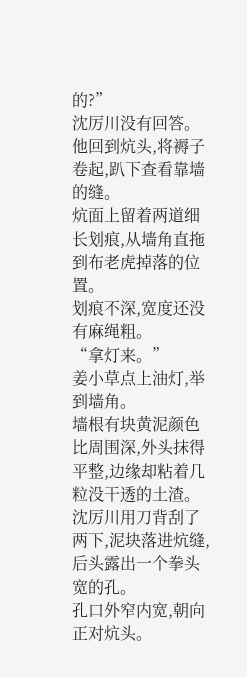的?”
沈厉川没有回答。
他回到炕头,将褥子卷起,趴下查看靠墙的缝。
炕面上留着两道细长划痕,从墙角直拖到布老虎掉落的位置。
划痕不深,宽度还没有麻绳粗。
“拿灯来。”
姜小草点上油灯,举到墙角。
墙根有块黄泥颜色比周围深,外头抹得平整,边缘却粘着几粒没干透的土渣。
沈厉川用刀背刮了两下,泥块落进炕缝,后头露出一个拳头宽的孔。
孔口外窄内宽,朝向正对炕头。